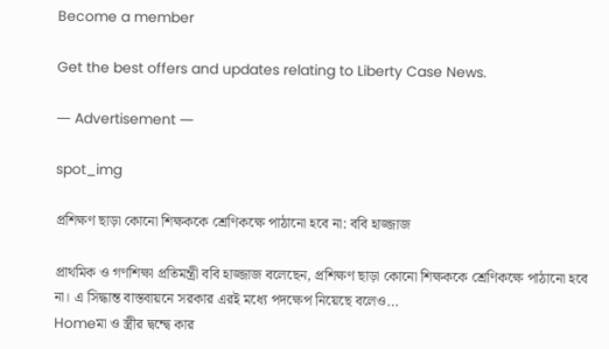Become a member

Get the best offers and updates relating to Liberty Case News.

― Advertisement ―

spot_img

প্রশিক্ষণ ছাড়া কোনো শিক্ষককে শ্রেণিকক্ষে পাঠানো হবে না: ববি হাজ্জাজ

প্রাথমিক ও গণশিক্ষা প্রতিমন্ত্রী ববি হাজ্জাজ বলেছেন, প্রশিক্ষণ ছাড়া কোনো শিক্ষককে শ্রেণিকক্ষে পাঠানো হবে না। এ সিদ্ধান্ত বাস্তবায়নে সরকার এরই মধ্যে পদক্ষেপ নিয়েছে বলেও...
Homeমা ও স্ত্রীর দ্বন্দ্বে কার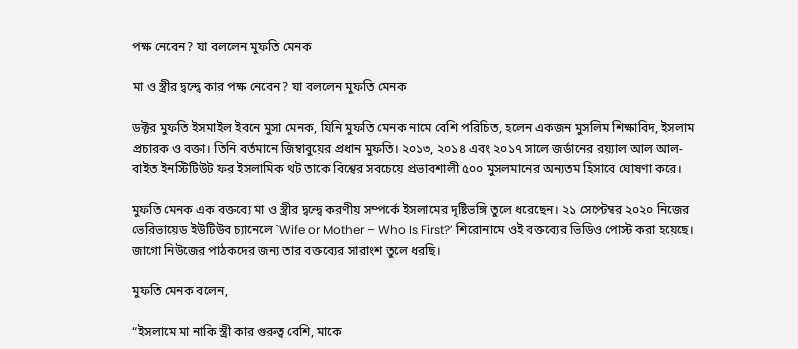পক্ষ নেবেন? যা বললেন মুফতি মেনক

মা ও স্ত্রীর দ্বন্দ্বে কার পক্ষ নেবেন? যা বললেন মুফতি মেনক

ডক্টর মুফতি ইসমাইল ইবনে মুসা মেনক, যিনি মুফতি মেনক নামে বেশি পরিচিত, হলেন একজন মুসলিম শিক্ষাবিদ, ইসলাম প্রচারক ও বক্তা। তিনি বর্তমানে জিম্বাবুয়ের প্রধান মুফতি। ২০১৩, ২০১৪ এবং ২০১৭ সালে জর্ডানের রয়্যাল আল আল-বাইত ইনস্টিটিউট ফর ইসলামিক থট তাকে বিশ্বের সবচেয়ে প্রভাবশালী ৫০০ মুসলমানের অন্যতম হিসাবে ঘোষণা করে।

মুফতি মেনক এক বক্তব্যে মা ও স্ত্রীর দ্বন্দ্বে করণীয় সম্পর্কে ইসলামের দৃষ্টিভঙ্গি তুলে ধরেছেন। ২১ সেপ্টেম্বর ২০২০ নিজের ভেরিভায়েড ইউটিউব চ্যানেলে `Wife or Mother – Who Is First?’ শিরোনামে ওই বক্তব্যের ভিডিও পোস্ট করা হয়েছে। জাগো নিউজের পাঠকদের জন্য তার বক্তব্যের সারাংশ তুলে ধরছি।

মুফতি মেনক বলেন,

“ইসলামে মা নাকি স্ত্রী কার গুরুত্ব বেশি, মাকে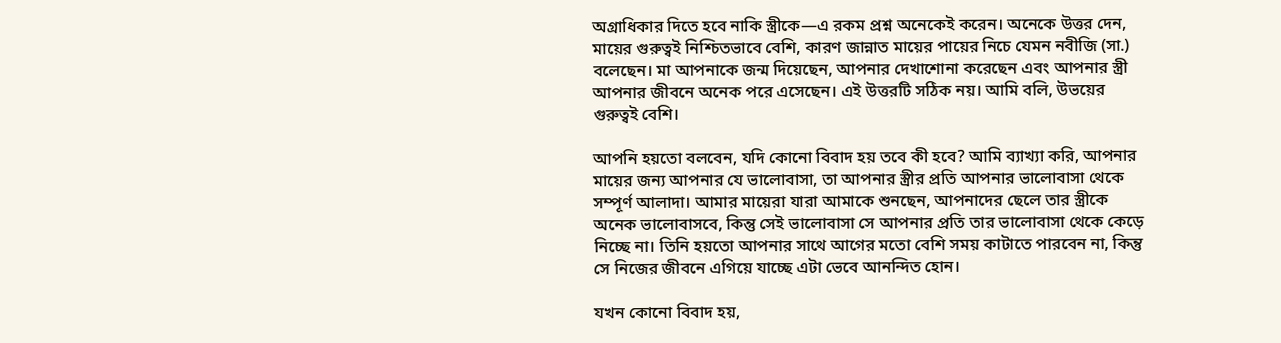অগ্রাধিকার দিতে হবে নাকি স্ত্রীকে—এ রকম প্রশ্ন অনেকেই করেন। অনেকে উত্তর দেন, মায়ের গুরুত্বই নিশ্চিতভাবে বেশি, কারণ জান্নাত মায়ের পায়ের নিচে যেমন নবীজি (সা.) বলেছেন। মা আপনাকে জন্ম দিয়েছেন, আপনার দেখাশোনা করেছেন এবং আপনার স্ত্রী আপনার জীবনে অনেক পরে এসেছেন। এই উত্তরটি সঠিক নয়। আমি বলি, উভয়ের গুরুত্বই বেশি।

আপনি হয়তো বলবেন, যদি কোনো বিবাদ হয় তবে কী হবে? আমি ব্যাখ্যা করি, আপনার মায়ের জন্য আপনার যে ভালোবাসা, তা আপনার স্ত্রীর প্রতি আপনার ভালোবাসা থেকে সম্পূর্ণ আলাদা। আমার মায়েরা যারা আমাকে শুনছেন, আপনাদের ছেলে তার স্ত্রীকে অনেক ভালোবাসবে, কিন্তু সেই ভালোবাসা সে আপনার প্রতি তার ভালোবাসা থেকে কেড়ে নিচ্ছে না। তিনি হয়তো আপনার সাথে আগের মতো বেশি সময় কাটাতে পারবেন না, কিন্তু সে নিজের জীবনে এগিয়ে যাচ্ছে এটা ভেবে আনন্দিত হোন।

যখন কোনো বিবাদ হয়,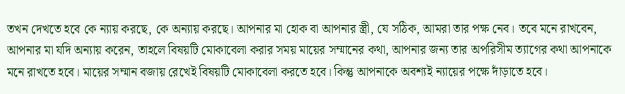তখন দেখতে হবে কে ন্যায় করছে, কে অন্যায় করছে। আপনার মা হোক বা আপনার স্ত্রী, যে সঠিক, আমরা তার পক্ষ নেব। তবে মনে রাখবেন, আপনার মা যদি অন্যায় করেন, তাহলে বিষয়টি মোকাবেলা করার সময় মায়ের সম্মানের কথা, আপনার জন্য তার অপরিসীম ত্যাগের কথা আপনাকে মনে রাখতে হবে। মায়ের সম্মান বজায় রেখেই বিষয়টি মোকাবেলা করতে হবে। কিন্তু আপনাকে অবশ্যই ন্যায়ের পক্ষে দাঁড়াতে হবে।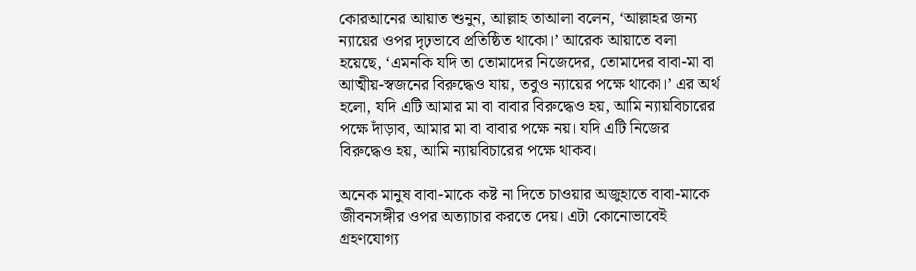কোরআনের আয়াত শুনুন, আল্লাহ তাআলা বলেন, ‘আল্লাহর জন্য ন্যায়ের ওপর দৃঢ়ভাবে প্রতিষ্ঠিত থাকো।’ আরেক আয়াতে বলা হয়েছে, ‘এমনকি যদি তা তোমাদের নিজেদের, তোমাদের বাবা-মা বা আত্মীয়-স্বজনের বিরুদ্ধেও যায়, তবুও ন্যায়ের পক্ষে থাকো।’ এর অর্থ হলো, যদি এটি আমার মা বা বাবার বিরুদ্ধেও হয়, আমি ন্যায়বিচারের পক্ষে দাঁড়াব, আমার মা বা বাবার পক্ষে নয়। যদি এটি নিজের বিরুদ্ধেও হয়, আমি ন্যায়বিচারের পক্ষে থাকব।

অনেক মানুষ বাবা-মাকে কষ্ট না দিতে চাওয়ার অজুহাতে বাবা-মাকে জীবনসঙ্গীর ওপর অত্যাচার করতে দেয়। এটা কোনোভাবেই গ্রহণযোগ্য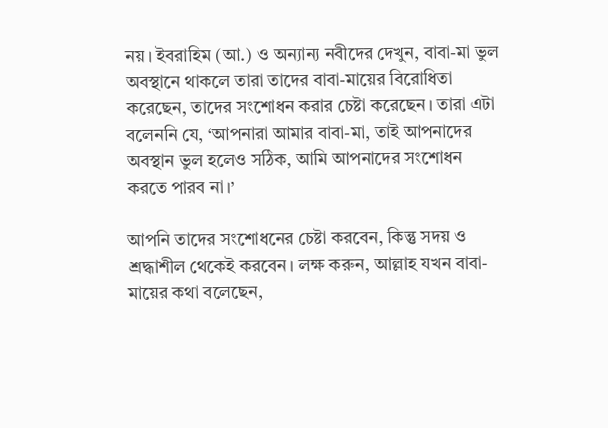নয়। ইবরাহিম (আ.) ও অন্যান্য নবীদের দেখুন, বাবা-মা ভুল অবস্থানে থাকলে তারা তাদের বাবা-মায়ের বিরোধিতা করেছেন, তাদের সংশোধন করার চেষ্টা করেছেন। তারা এটা বলেননি যে, ‘আপনারা আমার বাবা-মা, তাই আপনাদের অবস্থান ভুল হলেও সঠিক, আমি আপনাদের সংশোধন করতে পারব না।’

আপনি তাদের সংশোধনের চেষ্টা করবেন, কিন্তু সদয় ও শ্রদ্ধাশীল থেকেই করবেন। লক্ষ করুন, আল্লাহ যখন বাবা-মায়ের কথা বলেছেন,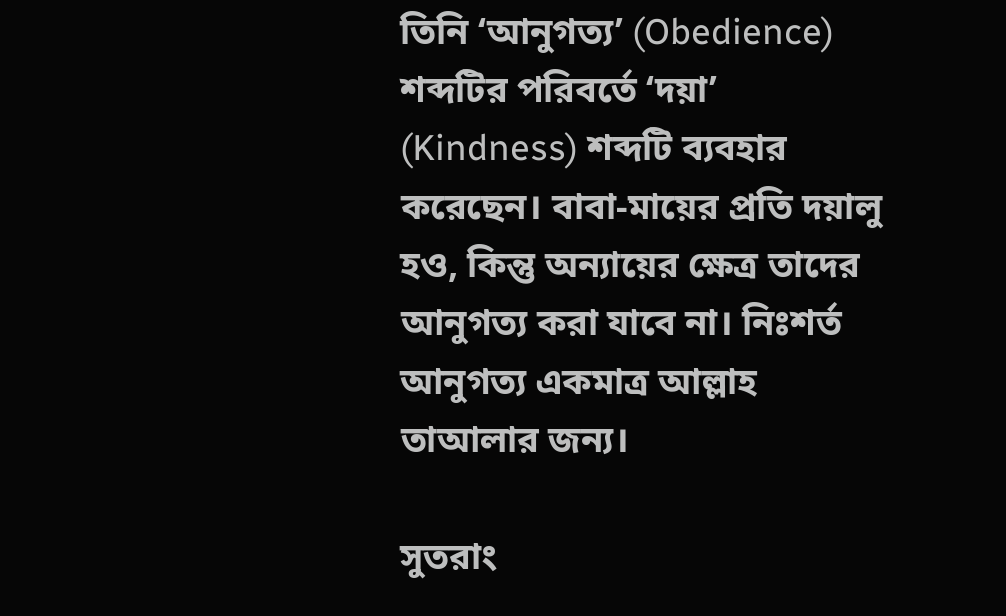তিনি ‘আনুগত্য’ (Obedience) শব্দটির পরিবর্তে ‘দয়া’ (Kindness) শব্দটি ব্যবহার করেছেন। বাবা-মায়ের প্রতি দয়ালু হও, কিন্তু অন্যায়ের ক্ষেত্র তাদের আনুগত্য করা যাবে না। নিঃশর্ত আনুগত্য একমাত্র আল্লাহ তাআলার জন্য।

সুতরাং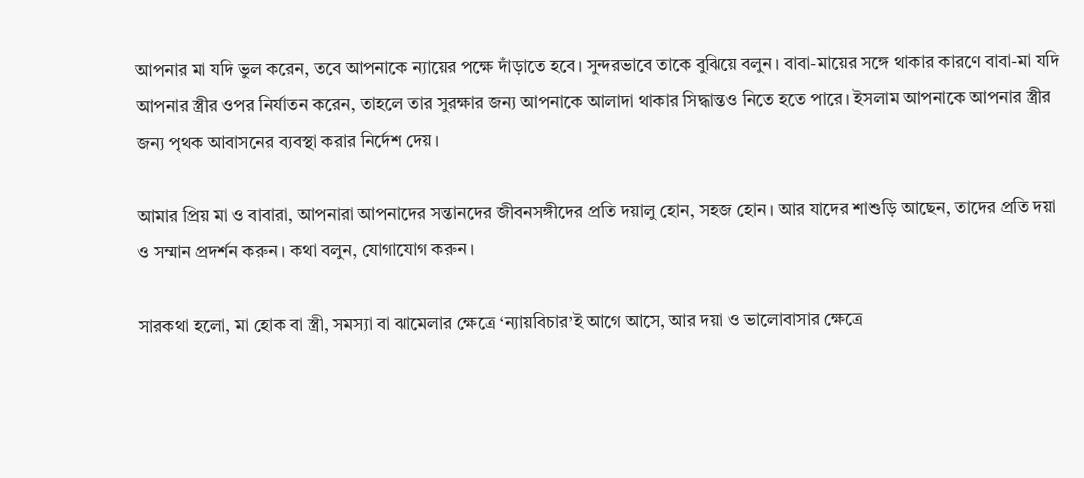আপনার মা যদি ভুল করেন, তবে আপনাকে ন্যায়ের পক্ষে দাঁড়াতে হবে। সুন্দরভাবে তাকে বুঝিয়ে বলুন। বাবা-মায়ের সঙ্গে থাকার কারণে বাবা-মা যদি আপনার স্ত্রীর ওপর নির্যাতন করেন, তাহলে তার সুরক্ষার জন্য আপনাকে আলাদা থাকার সিদ্ধান্তও নিতে হতে পারে। ইসলাম আপনাকে আপনার স্ত্রীর জন্য পৃথক আবাসনের ব্যবস্থা করার নির্দেশ দেয়।

আমার প্রিয় মা ও বাবারা, আপনারা আপনাদের সন্তানদের জীবনসঙ্গীদের প্রতি দয়ালু হোন, সহজ হোন। আর যাদের শাশুড়ি আছেন, তাদের প্রতি দয়া ও সম্মান প্রদর্শন করুন। কথা বলুন, যোগাযোগ করুন।

সারকথা হলো, মা হোক বা স্ত্রী, সমস্যা বা ঝামেলার ক্ষেত্রে ‘ন্যায়বিচার’ই আগে আসে, আর দয়া ও ভালোবাসার ক্ষেত্রে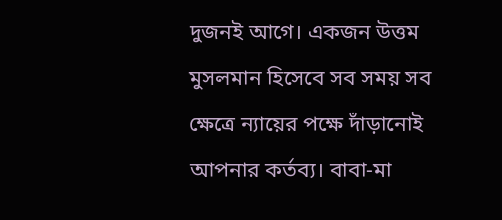দুজনই আগে। একজন উত্তম মুসলমান হিসেবে সব সময় সব ক্ষেত্রে ন্যায়ের পক্ষে দাঁড়ানোই আপনার কর্তব্য। বাবা-মা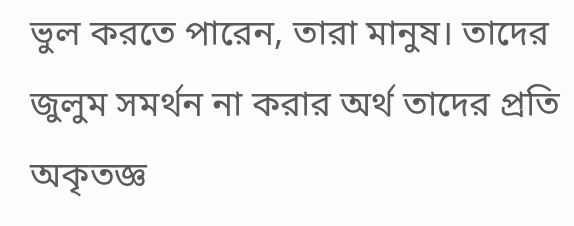ভুল করতে পারেন, তারা মানুষ। তাদের জুলুম সমর্থন না করার অর্থ তাদের প্রতি অকৃতজ্ঞ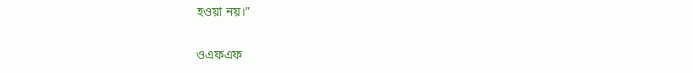হওয়া নয়।”

ওএফএফ